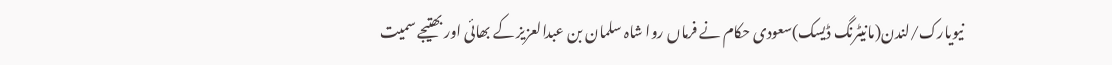نیویارک/لندن(مانیٹرنگ ڈیسک)سعودی حکام نے فرماں روا شاہ سلمان بن عبدالعزیز کے بھائی اور بھتیجے سمیت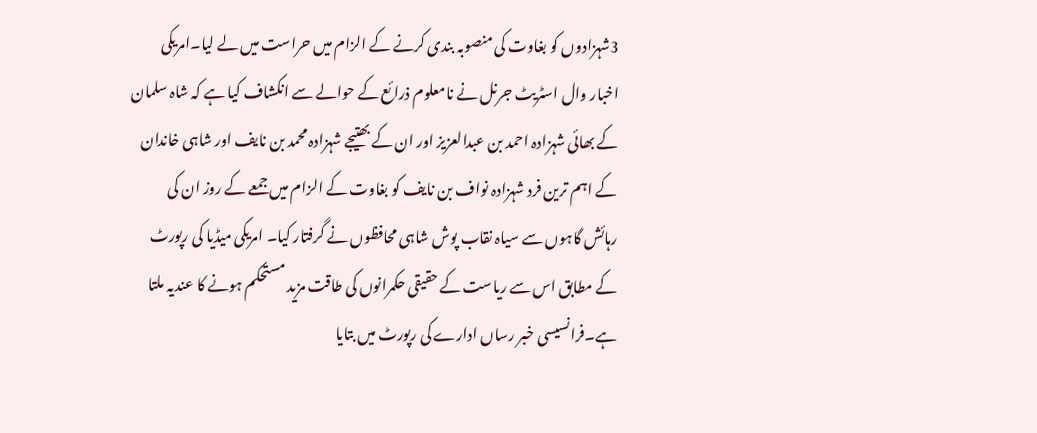3شہزادوں کو بغاوت کی منصوبہ بندی کرنے کے الزام میں حراست میں لے لیا۔امریکی اخبار وال اسٹریٹ جرنل نے نامعلوم ذرائع کے حوالے سے انکشاف کیا ہے کہ شاہ سلمان کے بھائی شہزادہ احمد بن عبدالعزیز اور ان کے بھتیجے شہزادہ محمد بن نایف اور شاہی خاندان کے اہم ترین فرد شہزادہ نواف بن نایف کو بغاوت کے الزام میں جمعے کے روز ان کی رہائش گاہوں سے سیاہ نقاب پوش شاہی محافظوں نے گرفتار کیا۔ امریکی میڈیا کی رپورٹ کے مطابق اس سے ریاست کے حقیقی حکمرانوں کی طاقت مزید مستحکم ہونے کا عندیہ ملتا ہے۔فرانسیسی خبر رساں ادارے کی رپورٹ میں بتایا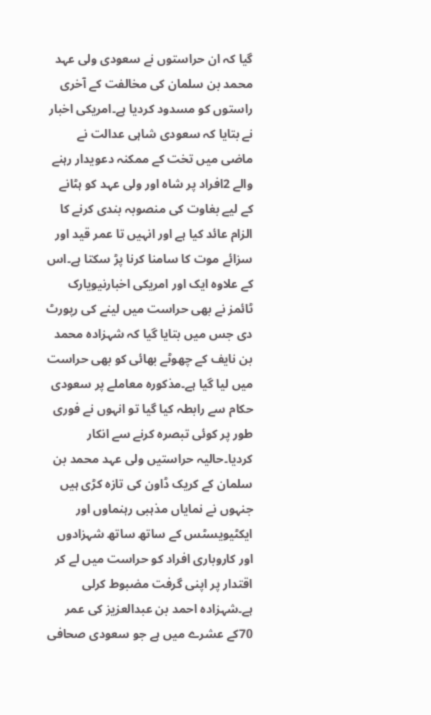گیا کہ ان حراستوں نے سعودی ولی عہد محمد بن سلمان کی مخالفت کے آخری راستوں کو مسدود کردیا ہے۔امریکی اخبار نے بتایا کہ سعودی شاہی عدالت نے ماضی میں تخت کے ممکنہ دعویدار رہنے والے 2افراد پر شاہ اور ولی عہد کو ہٹانے کے لیے بغاوت کی منصوبہ بندی کرنے کا الزام عائد کیا ہے اور انہیں تا عمر قید اور سزائے موت کا سامنا کرنا پڑ سکتا ہے۔اس کے علاوہ ایک اور امریکی اخبارنیویارک ٹائمز نے بھی حراست میں لینے کی رپورٹ دی جس میں بتایا گیا کہ شہزادہ محمد بن نایف کے چھوٹے بھائی کو بھی حراست میں لیا گیا ہے۔مذکورہ معاملے پر سعودی حکام سے رابطہ کیا گیا تو انہوں نے فوری طور پر کوئی تبصرہ کرنے سے انکار کردیا۔حالیہ حراستیں ولی عہد محمد بن سلمان کے کریک ڈاون کی تازہ کڑی ہیں جنہوں نے نمایاں مذہبی رہنماوں اور ایکٹیویسٹس کے ساتھ ساتھ شہزادوں اور کاروباری افراد کو حراست میں لے کر اقتدار پر اپنی گرفت مضبوط کرلی ہے۔شہزادہ احمد بن عبدالعزیز کی عمر 70کے عشرے میں ہے جو سعودی صحافی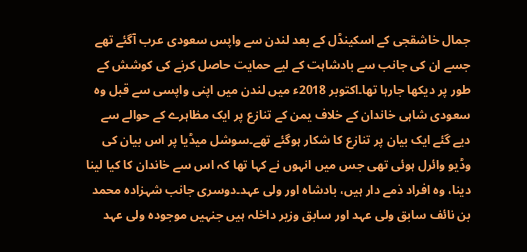جمال خاشقجی کے اسکینڈل کے بعد لندن سے واپس سعودی عرب آگئے تھے جسے ان کی جانب سے بادشاہت کے لیے حمایت حاصل کرنے کی کوشش کے طور پر دیکھا جارہا تھا۔اکتوبر 2018ء میں لندن میں اپنی واپسی سے قبل وہ سعودی شاہی خاندان کے خلاف یمن کے تنازع پر ایک مظاہرے کے حوالے سے دیے گئے ایک بیان پر تنازع کا شکار ہوگئے تھے۔سوشل میڈیا پر اس بیان کی وڈیو وائرل ہوئی تھی جس میں انہوں نے کہا تھا کہ اس سے خاندان کا کیا لینا دینا، وہ افراد ذمے دار ہیں، بادشاہ اور ولی عہد۔دوسری جانب شہزادہ محمد بن نائف سابق ولی عہد اور سابق وزیر داخلہ ہیں جنہیں موجودہ ولی عہد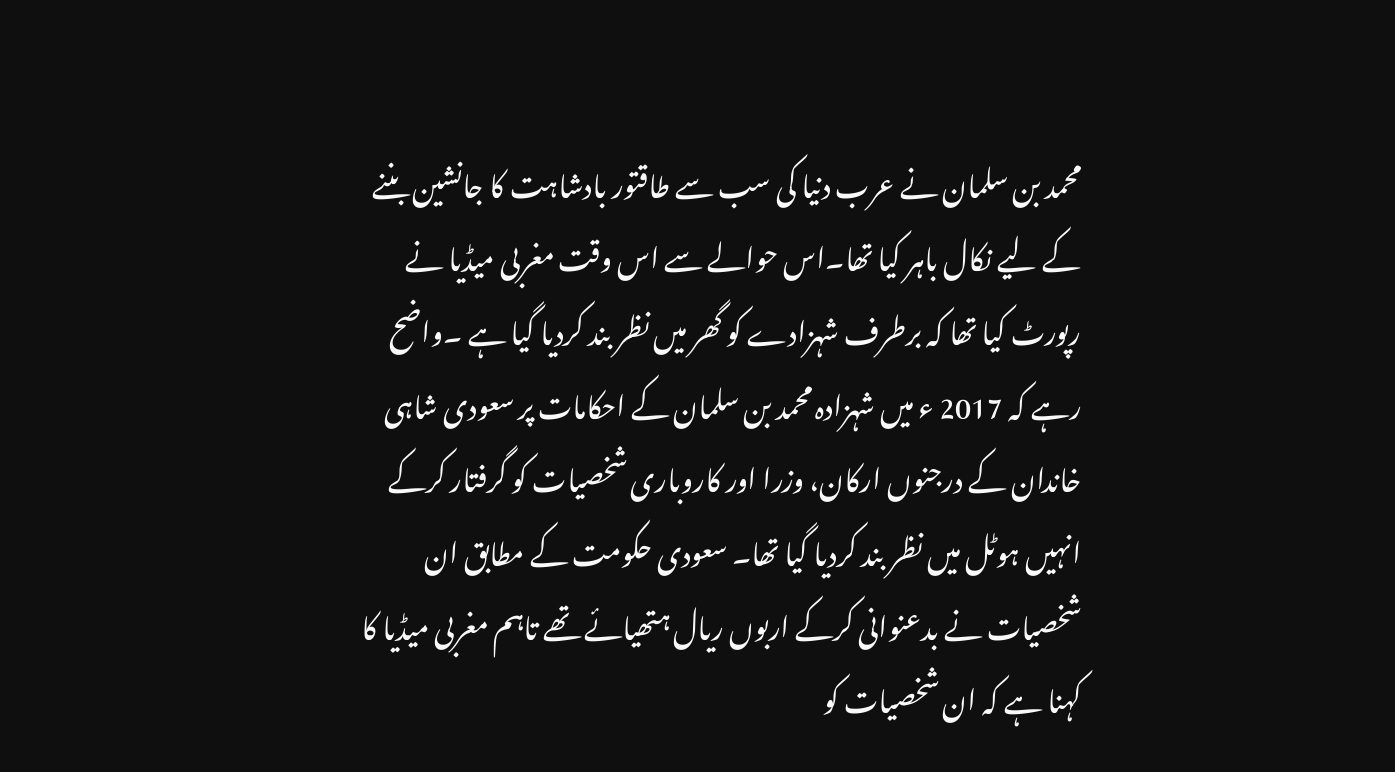محمد بن سلمان نے عرب دنیا کی سب سے طاقتور بادشاہت کا جانشین بننے کے لیے نکال باہر کیا تھا۔اس حوالے سے اس وقت مغربی میڈیا نے رپورٹ کیا تھا کہ برطرف شہزادے کو گھر میں نظر بند کردیا گیا ہے ۔واضح رہے کہ 2017 ء میں شہزادہ محمد بن سلمان کے احکامات پر سعودی شاہی خاندان کے درجنوں ارکان، وزرا اور کاروباری شخصیات کو گرفتار کرکے انہیں ہوٹل میں نظر بند کردیا گیا تھا۔ سعودی حکومت کے مطابق ان شخصیات نے بدعنوانی کرکے اربوں ریال ہتھیائے تھے تاہم مغربی میڈیا کا کہنا ہے کہ ان شخصیات کو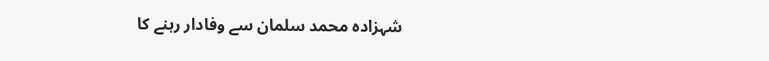شہزادہ محمد سلمان سے وفادار رہنے کا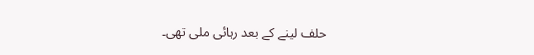حلف لینے کے بعد رہائی ملی تھی۔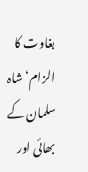بغاوت کا الزام‘ شاہ سلمان کے بھائی اور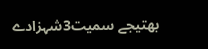بھتیجے سمیت3شہزادے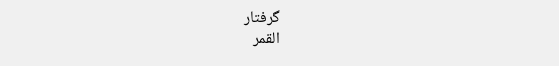گرفتار
القمر